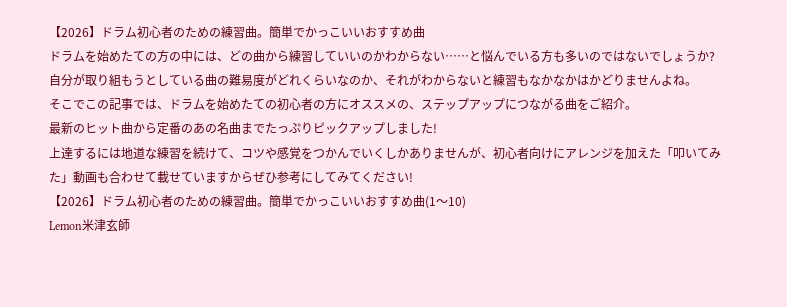【2026】ドラム初心者のための練習曲。簡単でかっこいいおすすめ曲
ドラムを始めたての方の中には、どの曲から練習していいのかわからない……と悩んでいる方も多いのではないでしょうか?
自分が取り組もうとしている曲の難易度がどれくらいなのか、それがわからないと練習もなかなかはかどりませんよね。
そこでこの記事では、ドラムを始めたての初心者の方にオススメの、ステップアップにつながる曲をご紹介。
最新のヒット曲から定番のあの名曲までたっぷりピックアップしました!
上達するには地道な練習を続けて、コツや感覚をつかんでいくしかありませんが、初心者向けにアレンジを加えた「叩いてみた」動画も合わせて載せていますからぜひ参考にしてみてください!
【2026】ドラム初心者のための練習曲。簡単でかっこいいおすすめ曲(1〜10)
Lemon米津玄師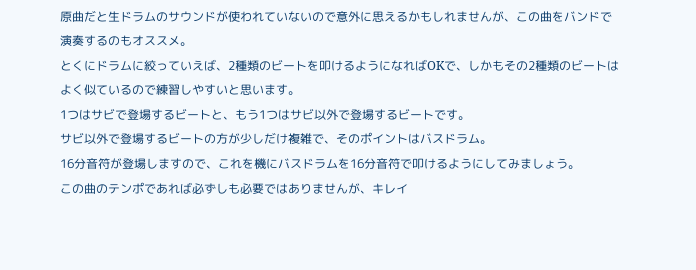原曲だと生ドラムのサウンドが使われていないので意外に思えるかもしれませんが、この曲をバンドで演奏するのもオススメ。
とくにドラムに絞っていえば、2種類のビートを叩けるようになればOKで、しかもその2種類のビートはよく似ているので練習しやすいと思います。
1つはサビで登場するビートと、もう1つはサビ以外で登場するビートです。
サビ以外で登場するビートの方が少しだけ複雑で、そのポイントはバスドラム。
16分音符が登場しますので、これを機にバスドラムを16分音符で叩けるようにしてみましょう。
この曲のテンポであれば必ずしも必要ではありませんが、キレイ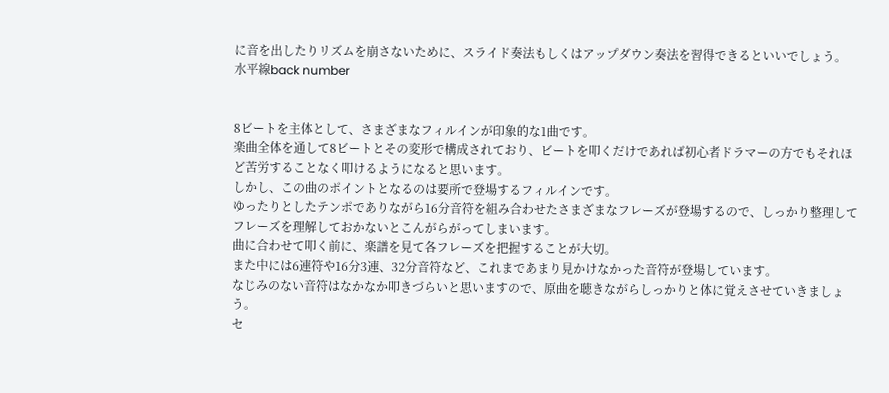に音を出したりリズムを崩さないために、スライド奏法もしくはアップダウン奏法を習得できるといいでしょう。
水平線back number


8ビートを主体として、さまざまなフィルインが印象的な1曲です。
楽曲全体を通して8ビートとその変形で構成されており、ビートを叩くだけであれば初心者ドラマーの方でもそれほど苦労することなく叩けるようになると思います。
しかし、この曲のポイントとなるのは要所で登場するフィルインです。
ゆったりとしたテンポでありながら16分音符を組み合わせたさまざまなフレーズが登場するので、しっかり整理してフレーズを理解しておかないとこんがらがってしまいます。
曲に合わせて叩く前に、楽譜を見て各フレーズを把握することが大切。
また中には6連符や16分3連、32分音符など、これまであまり見かけなかった音符が登場しています。
なじみのない音符はなかなか叩きづらいと思いますので、原曲を聴きながらしっかりと体に覚えさせていきましょう。
セ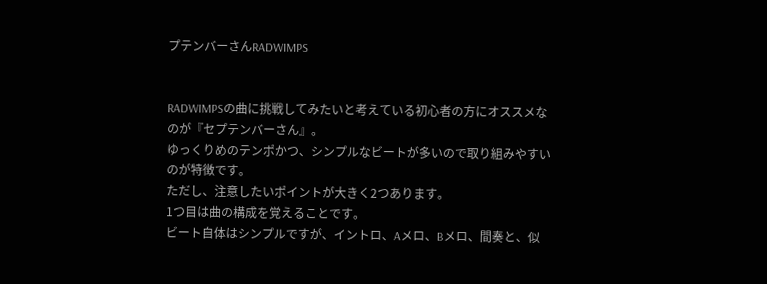プテンバーさんRADWIMPS


RADWIMPSの曲に挑戦してみたいと考えている初心者の方にオススメなのが『セプテンバーさん』。
ゆっくりめのテンポかつ、シンプルなビートが多いので取り組みやすいのが特徴です。
ただし、注意したいポイントが大きく2つあります。
1つ目は曲の構成を覚えることです。
ビート自体はシンプルですが、イントロ、Aメロ、Bメロ、間奏と、似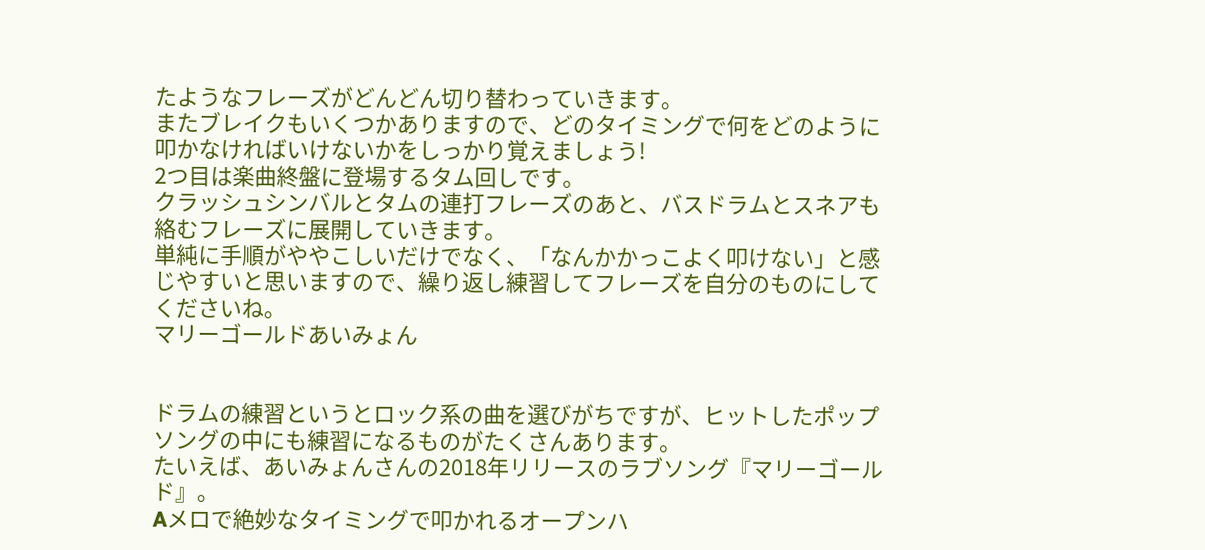たようなフレーズがどんどん切り替わっていきます。
またブレイクもいくつかありますので、どのタイミングで何をどのように叩かなければいけないかをしっかり覚えましょう!
2つ目は楽曲終盤に登場するタム回しです。
クラッシュシンバルとタムの連打フレーズのあと、バスドラムとスネアも絡むフレーズに展開していきます。
単純に手順がややこしいだけでなく、「なんかかっこよく叩けない」と感じやすいと思いますので、繰り返し練習してフレーズを自分のものにしてくださいね。
マリーゴールドあいみょん


ドラムの練習というとロック系の曲を選びがちですが、ヒットしたポップソングの中にも練習になるものがたくさんあります。
たいえば、あいみょんさんの2018年リリースのラブソング『マリーゴールド』。
Aメロで絶妙なタイミングで叩かれるオープンハ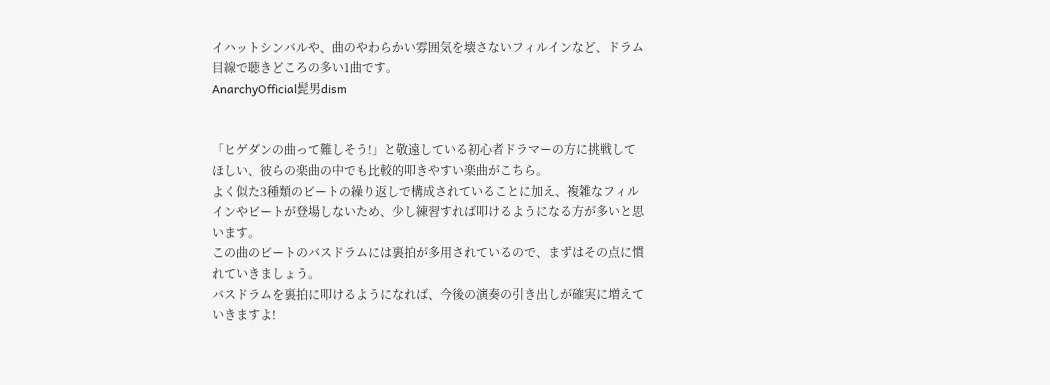イハットシンバルや、曲のやわらかい雰囲気を壊さないフィルインなど、ドラム目線で聴きどころの多い1曲です。
AnarchyOfficial髭男dism


「ヒゲダンの曲って難しそう!」と敬遠している初心者ドラマーの方に挑戦してほしい、彼らの楽曲の中でも比較的叩きやすい楽曲がこちら。
よく似た3種類のビートの繰り返しで構成されていることに加え、複雑なフィルインやビートが登場しないため、少し練習すれば叩けるようになる方が多いと思います。
この曲のビートのバスドラムには裏拍が多用されているので、まずはその点に慣れていきましょう。
バスドラムを裏拍に叩けるようになれば、今後の演奏の引き出しが確実に増えていきますよ!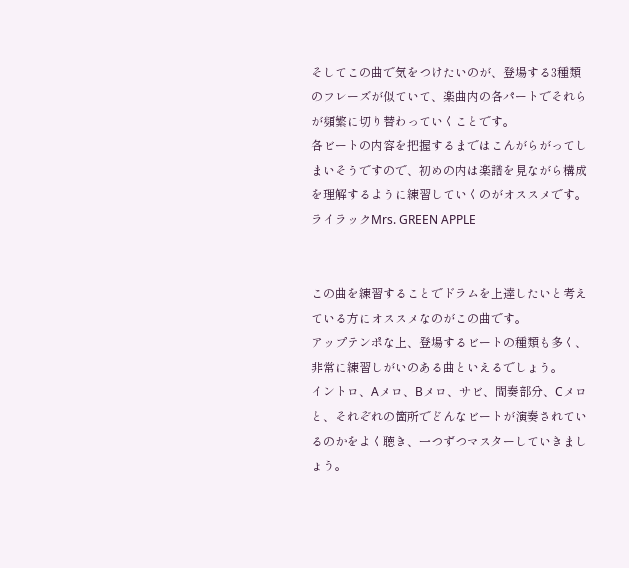そしてこの曲で気をつけたいのが、登場する3種類のフレーズが似ていて、楽曲内の各パートでそれらが頻繁に切り替わっていくことです。
各ビートの内容を把握するまではこんがらがってしまいそうですので、初めの内は楽譜を見ながら構成を理解するように練習していくのがオススメです。
ライラックMrs. GREEN APPLE


この曲を練習することでドラムを上達したいと考えている方にオススメなのがこの曲です。
アップテンポな上、登場するビートの種類も多く、非常に練習しがいのある曲といえるでしょう。
イントロ、Aメロ、Bメロ、サビ、間奏部分、Cメロと、それぞれの箇所でどんなビートが演奏されているのかをよく聴き、一つずつマスターしていきましょう。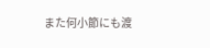また何小節にも渡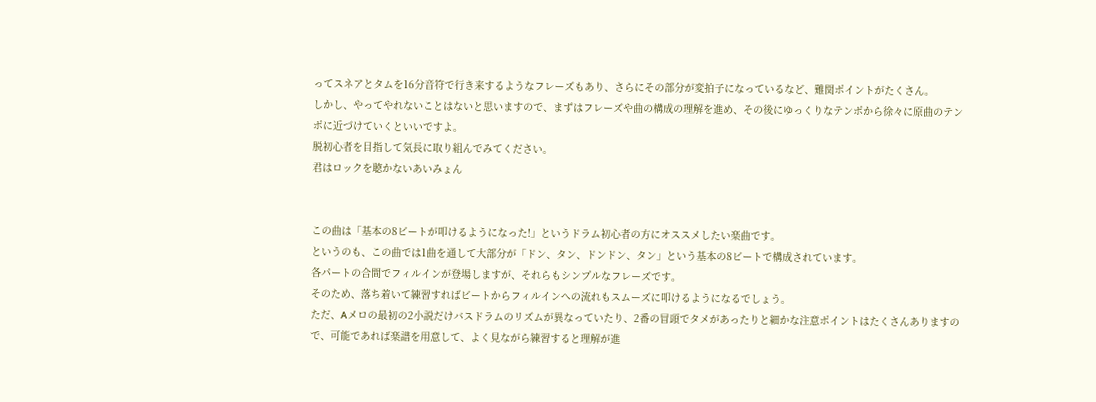ってスネアとタムを16分音符で行き来するようなフレーズもあり、さらにその部分が変拍子になっているなど、難関ポイントがたくさん。
しかし、やってやれないことはないと思いますので、まずはフレーズや曲の構成の理解を進め、その後にゆっくりなテンポから徐々に原曲のテンポに近づけていくといいですよ。
脱初心者を目指して気長に取り組んでみてください。
君はロックを聴かないあいみょん


この曲は「基本の8ビートが叩けるようになった!」というドラム初心者の方にオススメしたい楽曲です。
というのも、この曲では1曲を通して大部分が「ドン、タン、ドンドン、タン」という基本の8ビートで構成されています。
各パートの合間でフィルインが登場しますが、それらもシンプルなフレーズです。
そのため、落ち着いて練習すればビートからフィルインへの流れもスムーズに叩けるようになるでしょう。
ただ、Aメロの最初の2小説だけバスドラムのリズムが異なっていたり、2番の冒頭でタメがあったりと細かな注意ポイントはたくさんありますので、可能であれば楽譜を用意して、よく見ながら練習すると理解が進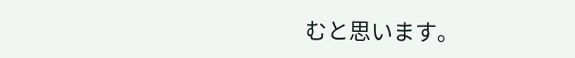むと思います。